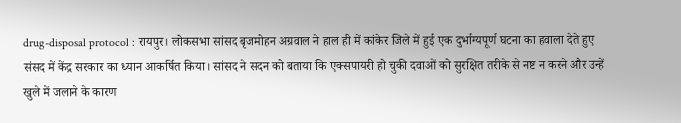drug-disposal protocol : रायपुर। लोकसभा सांसद बृजमोहन अग्रवाल ने हाल ही में कांकेर जिले में हुई एक दुर्भाग्यपूर्ण घटना का हवाला देते हुए संसद में केंद्र सरकार का ध्यान आकर्षित किया। सांसद ने सदन को बताया कि एक्सपायरी हो चुकी दवाओं को सुरक्षित तरीके से नष्ट न करने और उन्हें खुले में जलाने के कारण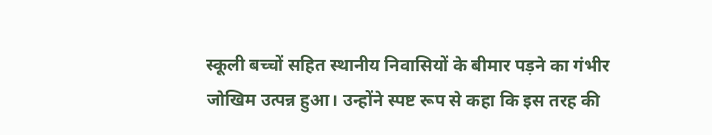स्कूली बच्चों सहित स्थानीय निवासियों के बीमार पड़ने का गंभीर जोखिम उत्पन्न हुआ। उन्होंने स्पष्ट रूप से कहा कि इस तरह की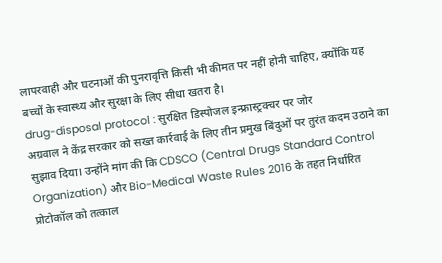लापरवाही और घटनाओं की पुनरावृत्ति किसी भी कीमत पर नहीं होनी चाहिए, क्योंकि यह बच्चों के स्वास्थ्य और सुरक्षा के लिए सीधा खतरा है।
drug-disposal protocol : सुरक्षित डिस्पोजल इन्फ्रास्ट्रक्चर पर जोर
अग्रवाल ने केंद्र सरकार को सख्त कार्रवाई के लिए तीन प्रमुख बिंदुओं पर तुरंत कदम उठाने का सुझाव दिया। उन्होंने मांग की कि CDSCO (Central Drugs Standard Control Organization) और Bio-Medical Waste Rules 2016 के तहत निर्धारित प्रोटोकॉल को तत्काल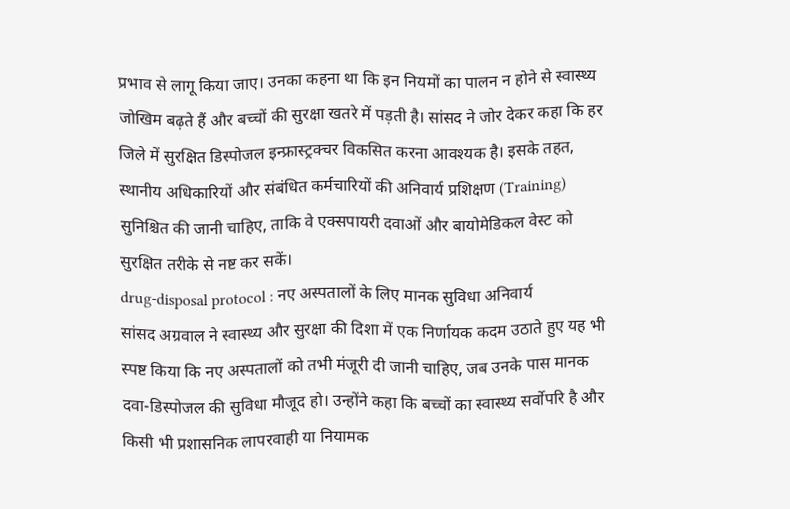प्रभाव से लागू किया जाए। उनका कहना था कि इन नियमों का पालन न होने से स्वास्थ्य जोखिम बढ़ते हैं और बच्चों की सुरक्षा खतरे में पड़ती है। सांसद ने जोर देकर कहा कि हर जिले में सुरक्षित डिस्पोजल इन्फ्रास्ट्रक्चर विकसित करना आवश्यक है। इसके तहत, स्थानीय अधिकारियों और संबंधित कर्मचारियों की अनिवार्य प्रशिक्षण (Training) सुनिश्चित की जानी चाहिए, ताकि वे एक्सपायरी दवाओं और बायोमेडिकल वेस्ट को सुरक्षित तरीके से नष्ट कर सकें।
drug-disposal protocol : नए अस्पतालों के लिए मानक सुविधा अनिवार्य
सांसद अग्रवाल ने स्वास्थ्य और सुरक्षा की दिशा में एक निर्णायक कदम उठाते हुए यह भी स्पष्ट किया कि नए अस्पतालों को तभी मंजूरी दी जानी चाहिए, जब उनके पास मानक दवा-डिस्पोजल की सुविधा मौजूद हो। उन्होंने कहा कि बच्चों का स्वास्थ्य सर्वोपरि है और किसी भी प्रशासनिक लापरवाही या नियामक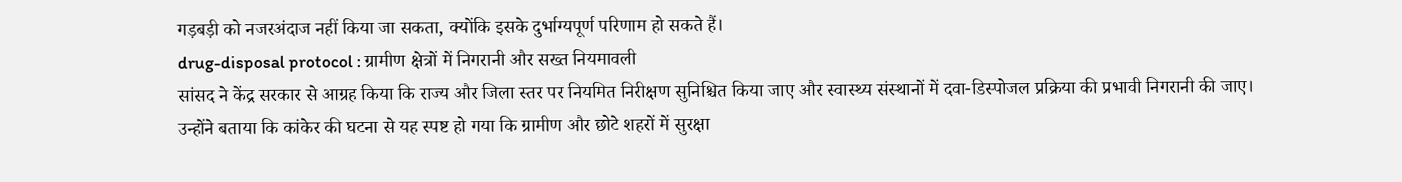गड़बड़ी को नजरअंदाज नहीं किया जा सकता, क्योंकि इसके दुर्भाग्यपूर्ण परिणाम हो सकते हैं।
drug-disposal protocol : ग्रामीण क्षेत्रों में निगरानी और सख्त नियमावली
सांसद ने केंद्र सरकार से आग्रह किया कि राज्य और जिला स्तर पर नियमित निरीक्षण सुनिश्चित किया जाए और स्वास्थ्य संस्थानों में दवा-डिस्पोजल प्रक्रिया की प्रभावी निगरानी की जाए। उन्होंने बताया कि कांकेर की घटना से यह स्पष्ट हो गया कि ग्रामीण और छोटे शहरों में सुरक्षा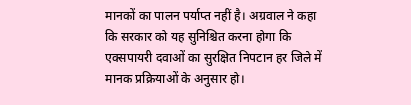मानकों का पालन पर्याप्त नहीं है। अग्रवाल ने कहा कि सरकार को यह सुनिश्चित करना होगा कि एक्सपायरी दवाओं का सुरक्षित निपटान हर जिले में मानक प्रक्रियाओं के अनुसार हो।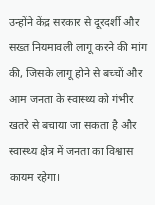उन्होंने केंद्र सरकार से दूरदर्शी और सख्त नियमावली लागू करने की मांग की, जिसके लागू होने से बच्चों और आम जनता के स्वास्थ्य को गंभीर खतरे से बचाया जा सकता है और स्वास्थ्य क्षेत्र में जनता का विश्वास कायम रहेगा।